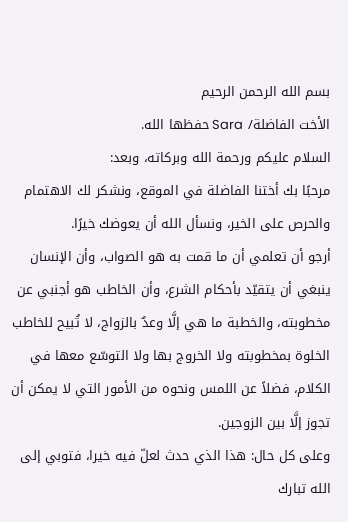بسم الله الرحمن الرحيم
الأخت الفاضلة/ Sara حفظها الله.
السلام عليكم ورحمة الله وبركاته، وبعد:
مرحبًا بك أختنا الفاضلة في الموقع، ونشكر لك الاهتمام والحرص على الخير، ونسأل الله أن يعوضك خيرًا.
أرجو أن تعلمي أن ما قمت به هو الصواب، وأن الإنسان ينبغي أن يتقيّد بأحكام الشرع، وأن الخاطب هو أجنبي عن مخطوبته، والخطبة ما هي إلَّا وعدٌ بالزواج، لا تُبيح للخاطب الخلوة بمخطوبته ولا الخروج بها ولا التوسّع معها في الكلام، فضلاً عن اللمس ونحوه من الأمور التي لا يمكن أن تجوز إلَّا بين الزوجين.
وعلى كل حال: هذا الذي حدث لعلّ فيه خيرا، فتوبي إلى الله تبارك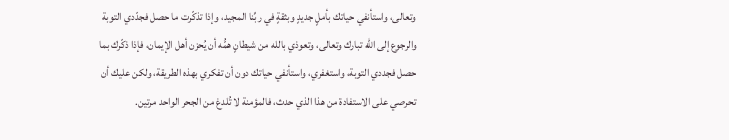وتعالى، واستأنفي حياتك بأملٍ جديدٍ وبثقةٍ في ربِّنا المجيد، وإذا تذكّرت ما حصل فجدّدي التوبة والرجوع إلى الله تبارك وتعالى، وتعوذي بالله من شيطانٍ همُّه أن يُحزن أهل الإيمان، فإذا ذكّرك بما حصل فجددي التوبة، واستغفري، واستأنفي حياتك دون أن تفكري بهذه الطريقة، ولكن عليك أن تحرصي على الاستفادة من هذا الذي حدث، فالمؤمنة لا تُلدغ من الجحر الواحد مرتين.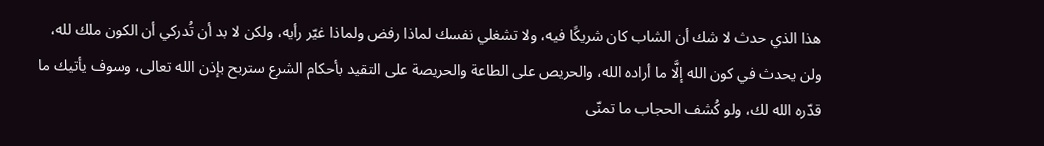هذا الذي حدث لا شك أن الشاب كان شريكًا فيه، ولا تشغلي نفسك لماذا رفض ولماذا غيّر رأيه، ولكن لا بد أن تُدركي أن الكون ملك لله، ولن يحدث في كون الله إلَّا ما أراده الله، والحريص على الطاعة والحريصة على التقيد بأحكام الشرع ستربح بإذن الله تعالى، وسوف يأتيك ما قدّره الله لك، ولو كُشف الحجاب ما تمنّى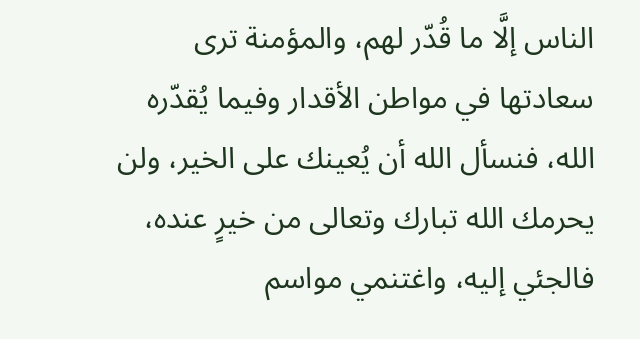الناس إلَّا ما قُدّر لهم، والمؤمنة ترى سعادتها في مواطن الأقدار وفيما يُقدّره الله، فنسأل الله أن يُعينك على الخير، ولن يحرمك الله تبارك وتعالى من خيرٍ عنده، فالجئي إليه، واغتنمي مواسم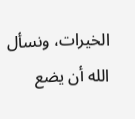الخيرات، ونسأل الله أن يضع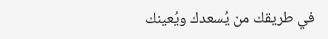في طريقك من يُسعدك ويُعينك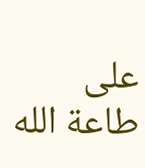على طاعة الله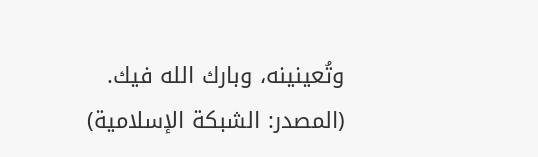وتُعينينه، وبارك الله فيك.
(المصدر: الشبكة الإسلامية)